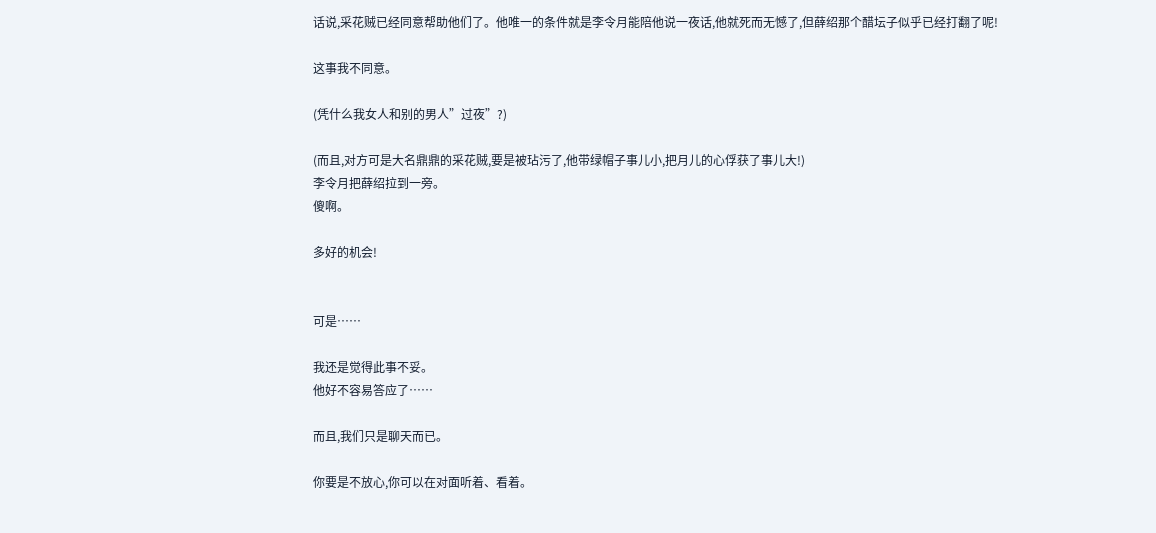话说,采花贼已经同意帮助他们了。他唯一的条件就是李令月能陪他说一夜话,他就死而无憾了,但薛绍那个醋坛子似乎已经打翻了呢!

这事我不同意。

(凭什么我女人和别的男人”过夜”?)

(而且,对方可是大名鼎鼎的采花贼,要是被玷污了,他带绿帽子事儿小,把月儿的心俘获了事儿大!)
李令月把薛绍拉到一旁。
傻啊。

多好的机会!


可是……

我还是觉得此事不妥。
他好不容易答应了……

而且,我们只是聊天而已。

你要是不放心,你可以在对面听着、看着。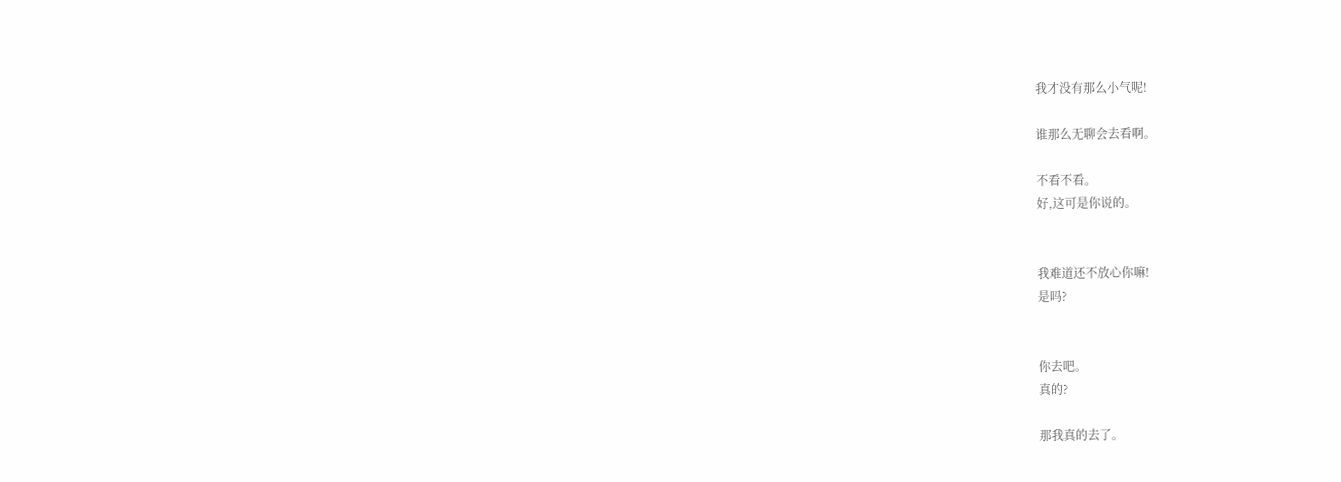我才没有那么小气呢!

谁那么无聊会去看啊。

不看不看。
好,这可是你说的。


我难道还不放心你嘛!
是吗?


你去吧。
真的?

那我真的去了。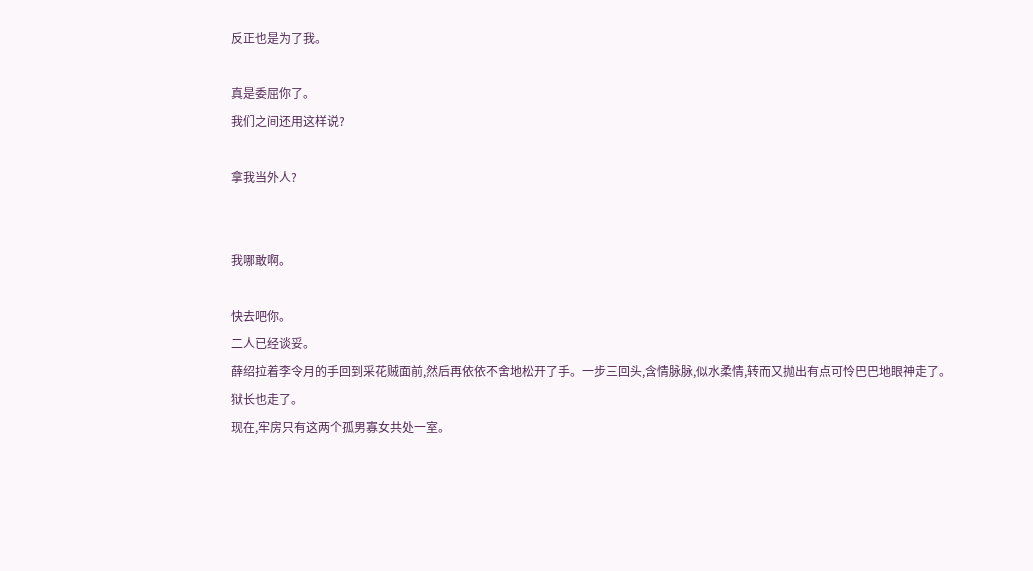反正也是为了我。

真是委屈你了。
我们之间还用这样说?

拿我当外人?


我哪敢啊。

快去吧你。
二人已经谈妥。
薛绍拉着李令月的手回到采花贼面前,然后再依依不舍地松开了手。一步三回头,含情脉脉,似水柔情,转而又抛出有点可怜巴巴地眼神走了。
狱长也走了。
现在,牢房只有这两个孤男寡女共处一室。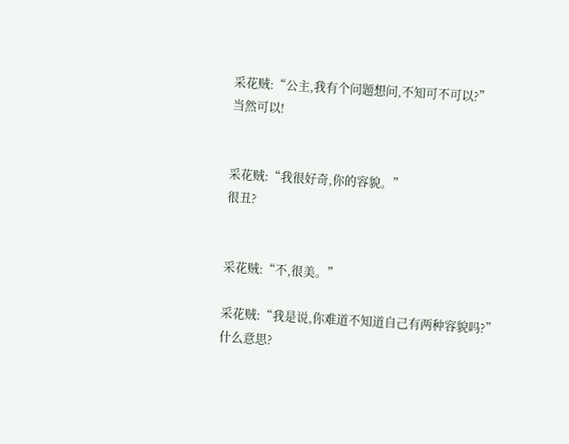采花贼:“公主,我有个问题想问,不知可不可以?”
当然可以!


采花贼:“我很好奇,你的容貌。”
很丑?


采花贼:“不,很美。”

采花贼:“我是说,你难道不知道自己有两种容貌吗?”
什么意思?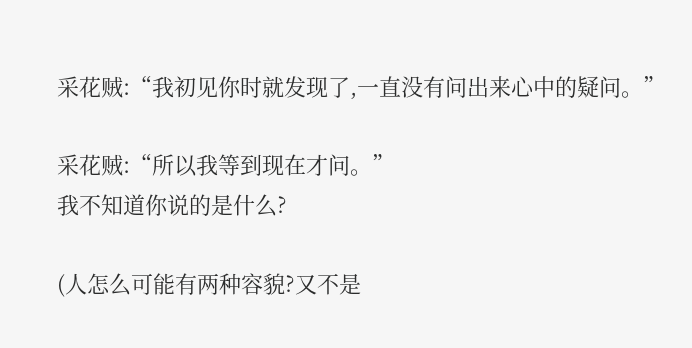采花贼:“我初见你时就发现了,一直没有问出来心中的疑问。”

采花贼:“所以我等到现在才问。”
我不知道你说的是什么?

(人怎么可能有两种容貌?又不是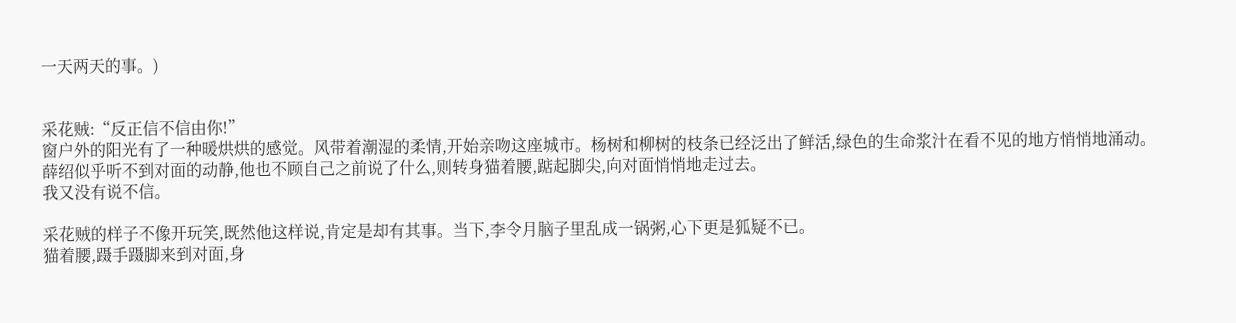一天两天的事。)


采花贼:“反正信不信由你!”
窗户外的阳光有了一种暖烘烘的感觉。风带着潮湿的柔情,开始亲吻这座城市。杨树和柳树的枝条已经泛出了鲜活,绿色的生命浆汁在看不见的地方悄悄地涌动。
薛绍似乎听不到对面的动静,他也不顾自己之前说了什么,则转身猫着腰,踮起脚尖,向对面悄悄地走过去。
我又没有说不信。

采花贼的样子不像开玩笑,既然他这样说,肯定是却有其事。当下,李令月脑子里乱成一锅粥,心下更是狐疑不已。
猫着腰,蹑手蹑脚来到对面,身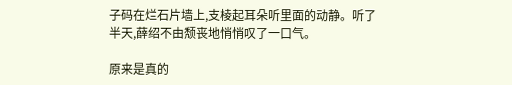子码在烂石片墙上,支棱起耳朵听里面的动静。听了半天,薛绍不由颓丧地悄悄叹了一口气。

原来是真的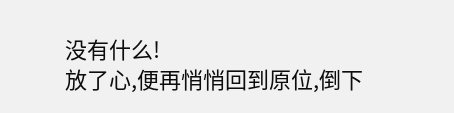没有什么!
放了心,便再悄悄回到原位,倒下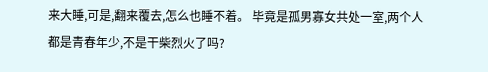来大睡,可是,翻来覆去,怎么也睡不着。 毕竟是孤男寡女共处一室,两个人都是青春年少,不是干柴烈火了吗?